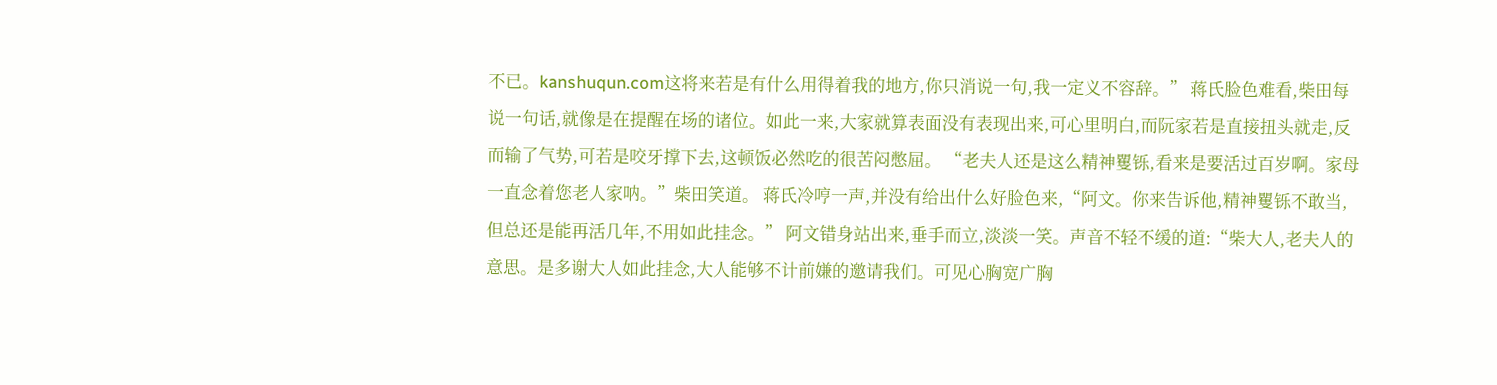不已。kanshuqun.com这将来若是有什么用得着我的地方,你只消说一句,我一定义不容辞。” 蒋氏脸色难看,柴田每说一句话,就像是在提醒在场的诸位。如此一来,大家就算表面没有表现出来,可心里明白,而阮家若是直接扭头就走,反而输了气势,可若是咬牙撑下去,这顿饭必然吃的很苦闷憋屈。 “老夫人还是这么精神矍铄,看来是要活过百岁啊。家母一直念着您老人家呐。”柴田笑道。 蒋氏冷哼一声,并没有给出什么好脸色来,“阿文。你来告诉他,精神矍铄不敢当,但总还是能再活几年,不用如此挂念。” 阿文错身站出来,垂手而立,淡淡一笑。声音不轻不缓的道:“柴大人,老夫人的意思。是多谢大人如此挂念,大人能够不计前嫌的邀请我们。可见心胸宽广胸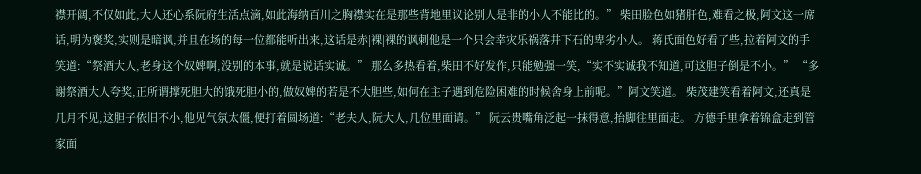襟开阔,不仅如此,大人还心系阮府生活点滴,如此海纳百川之胸襟实在是那些背地里议论别人是非的小人不能比的。” 柴田脸色如猪肝色,难看之极,阿文这一席话,明为褒奖,实则是暗讽,并且在场的每一位都能听出来,这话是赤|裸|裸的讽刺他是一个只会幸灾乐祸落井下石的卑劣小人。 蒋氏面色好看了些,拉着阿文的手笑道:“祭酒大人,老身这个奴婢啊,没别的本事,就是说话实诚。” 那么多热看着,柴田不好发作,只能勉强一笑,“实不实诚我不知道,可这胆子倒是不小。” “多谢祭酒大人夸奖,正所谓撑死胆大的饿死胆小的,做奴婢的若是不大胆些,如何在主子遇到危险困难的时候舍身上前呢。”阿文笑道。 柴茂建笑看着阿文,还真是几月不见,这胆子依旧不小,他见气氛太僵,便打着圆场道:“老夫人,阮大人,几位里面请。” 阮云贵嘴角泛起一抹得意,抬脚往里面走。 方德手里拿着锦盒走到管家面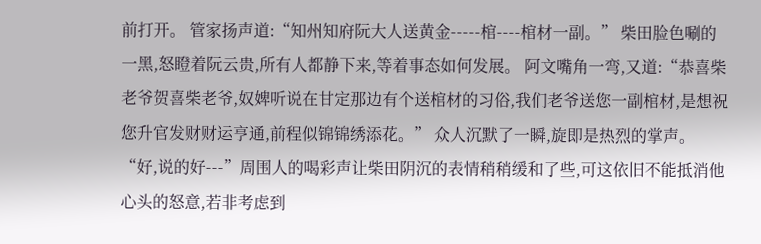前打开。 管家扬声道:“知州知府阮大人送黄金-----棺----棺材一副。” 柴田脸色唰的一黑,怒瞪着阮云贵,所有人都静下来,等着事态如何发展。 阿文嘴角一弯,又道:“恭喜柴老爷贺喜柴老爷,奴婢听说在甘定那边有个送棺材的习俗,我们老爷送您一副棺材,是想祝您升官发财财运亨通,前程似锦锦绣添花。” 众人沉默了一瞬,旋即是热烈的掌声。 “好,说的好---”周围人的喝彩声让柴田阴沉的表情稍稍缓和了些,可这依旧不能抵消他心头的怒意,若非考虑到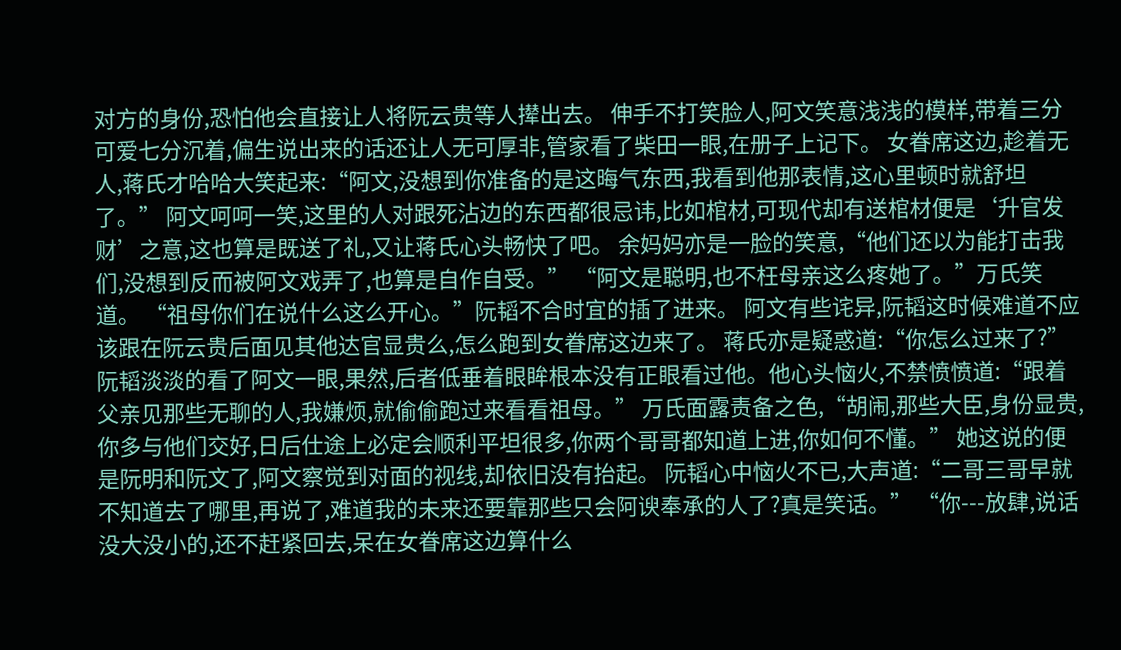对方的身份,恐怕他会直接让人将阮云贵等人撵出去。 伸手不打笑脸人,阿文笑意浅浅的模样,带着三分可爱七分沉着,偏生说出来的话还让人无可厚非,管家看了柴田一眼,在册子上记下。 女眷席这边,趁着无人,蒋氏才哈哈大笑起来:“阿文,没想到你准备的是这晦气东西,我看到他那表情,这心里顿时就舒坦了。” 阿文呵呵一笑,这里的人对跟死沾边的东西都很忌讳,比如棺材,可现代却有送棺材便是‘升官发财’之意,这也算是既送了礼,又让蒋氏心头畅快了吧。 余妈妈亦是一脸的笑意,“他们还以为能打击我们,没想到反而被阿文戏弄了,也算是自作自受。” “阿文是聪明,也不枉母亲这么疼她了。”万氏笑道。 “祖母你们在说什么这么开心。”阮韬不合时宜的插了进来。 阿文有些诧异,阮韬这时候难道不应该跟在阮云贵后面见其他达官显贵么,怎么跑到女眷席这边来了。 蒋氏亦是疑惑道:“你怎么过来了?” 阮韬淡淡的看了阿文一眼,果然,后者低垂着眼眸根本没有正眼看过他。他心头恼火,不禁愤愤道:“跟着父亲见那些无聊的人,我嫌烦,就偷偷跑过来看看祖母。” 万氏面露责备之色,“胡闹,那些大臣,身份显贵,你多与他们交好,日后仕途上必定会顺利平坦很多,你两个哥哥都知道上进,你如何不懂。” 她这说的便是阮明和阮文了,阿文察觉到对面的视线,却依旧没有抬起。 阮韬心中恼火不已,大声道:“二哥三哥早就不知道去了哪里,再说了,难道我的未来还要靠那些只会阿谀奉承的人了?真是笑话。” “你---放肆,说话没大没小的,还不赶紧回去,呆在女眷席这边算什么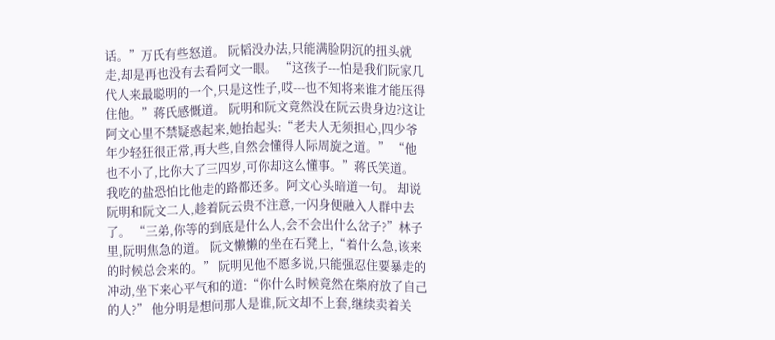话。”万氏有些怒道。 阮韬没办法,只能满脸阴沉的扭头就走,却是再也没有去看阿文一眼。 “这孩子---怕是我们阮家几代人来最聪明的一个,只是这性子,哎---也不知将来谁才能压得住他。”蒋氏感慨道。 阮明和阮文竟然没在阮云贵身边?这让阿文心里不禁疑惑起来,她抬起头:“老夫人无须担心,四少爷年少轻狂很正常,再大些,自然会懂得人际周旋之道。” “他也不小了,比你大了三四岁,可你却这么懂事。”蒋氏笑道。 我吃的盐恐怕比他走的路都还多。阿文心头暗道一句。 却说阮明和阮文二人,趁着阮云贵不注意,一闪身便融入人群中去了。 “三弟,你等的到底是什么人,会不会出什么岔子?”林子里,阮明焦急的道。 阮文懒懒的坐在石凳上,“着什么急,该来的时候总会来的。” 阮明见他不愿多说,只能强忍住要暴走的冲动,坐下来心平气和的道:“你什么时候竟然在柴府放了自己的人?” 他分明是想问那人是谁,阮文却不上套,继续卖着关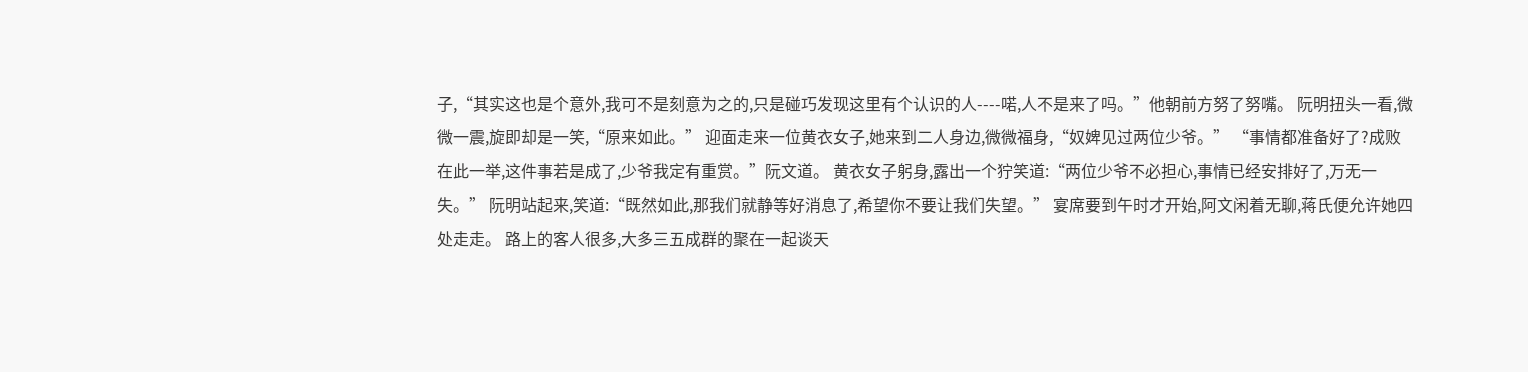子,“其实这也是个意外,我可不是刻意为之的,只是碰巧发现这里有个认识的人----喏,人不是来了吗。”他朝前方努了努嘴。 阮明扭头一看,微微一震,旋即却是一笑,“原来如此。” 迎面走来一位黄衣女子,她来到二人身边,微微福身,“奴婢见过两位少爷。” “事情都准备好了?成败在此一举,这件事若是成了,少爷我定有重赏。”阮文道。 黄衣女子躬身,露出一个狞笑道:“两位少爷不必担心,事情已经安排好了,万无一失。” 阮明站起来,笑道:“既然如此,那我们就静等好消息了,希望你不要让我们失望。” 宴席要到午时才开始,阿文闲着无聊,蒋氏便允许她四处走走。 路上的客人很多,大多三五成群的聚在一起谈天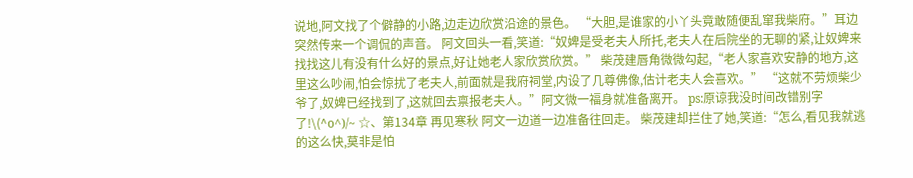说地,阿文找了个僻静的小路,边走边欣赏沿途的景色。 “大胆,是谁家的小丫头竟敢随便乱窜我柴府。”耳边突然传来一个调侃的声音。 阿文回头一看,笑道:“奴婢是受老夫人所托,老夫人在后院坐的无聊的紧,让奴婢来找找这儿有没有什么好的景点,好让她老人家欣赏欣赏。” 柴茂建唇角微微勾起,“老人家喜欢安静的地方,这里这么吵闹,怕会惊扰了老夫人,前面就是我府祠堂,内设了几尊佛像,估计老夫人会喜欢。” “这就不劳烦柴少爷了,奴婢已经找到了,这就回去禀报老夫人。”阿文微一福身就准备离开。 ps:原谅我没时间改错别字了!\(^o^)/~ ☆、第134章 再见寒秋 阿文一边道一边准备往回走。 柴茂建却拦住了她,笑道:“怎么,看见我就逃的这么快,莫非是怕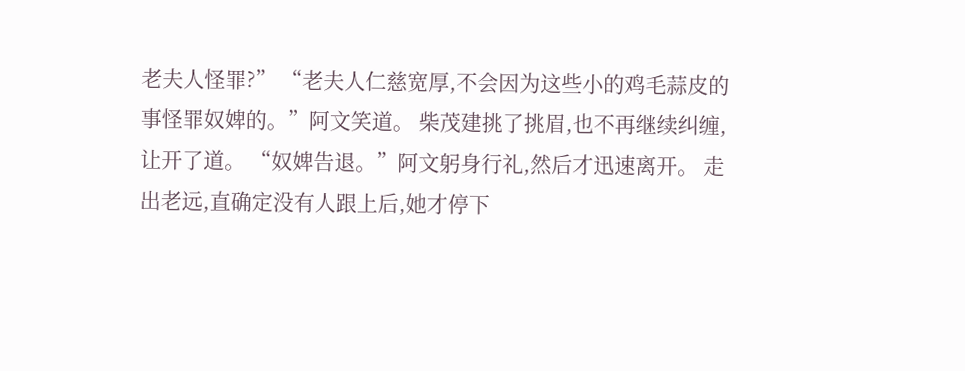老夫人怪罪?” “老夫人仁慈宽厚,不会因为这些小的鸡毛蒜皮的事怪罪奴婢的。”阿文笑道。 柴茂建挑了挑眉,也不再继续纠缠,让开了道。 “奴婢告退。”阿文躬身行礼,然后才迅速离开。 走出老远,直确定没有人跟上后,她才停下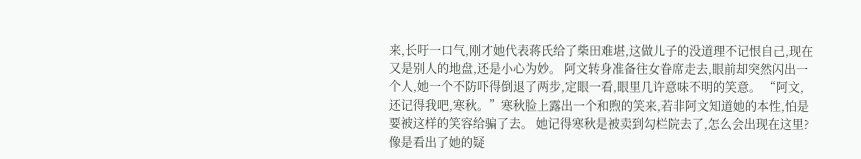来,长吁一口气,刚才她代表蒋氏给了柴田难堪,这做儿子的没道理不记恨自己,现在又是别人的地盘,还是小心为妙。 阿文转身准备往女眷席走去,眼前却突然闪出一个人,她一个不防吓得倒退了两步,定眼一看,眼里几许意味不明的笑意。 “阿文,还记得我吧,寒秋。”寒秋脸上露出一个和煦的笑来,若非阿文知道她的本性,怕是要被这样的笑容给骗了去。 她记得寒秋是被卖到勾栏院去了,怎么会出现在这里? 像是看出了她的疑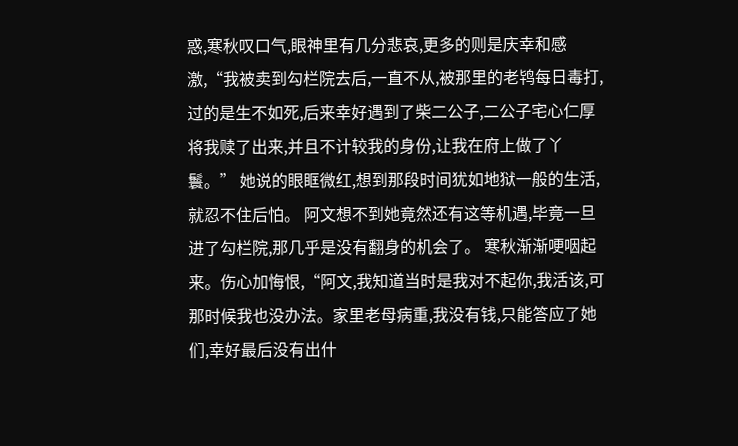惑,寒秋叹口气,眼神里有几分悲哀,更多的则是庆幸和感激,“我被卖到勾栏院去后,一直不从,被那里的老鸨每日毒打,过的是生不如死,后来幸好遇到了柴二公子,二公子宅心仁厚将我赎了出来,并且不计较我的身份,让我在府上做了丫鬟。” 她说的眼眶微红,想到那段时间犹如地狱一般的生活,就忍不住后怕。 阿文想不到她竟然还有这等机遇,毕竟一旦进了勾栏院,那几乎是没有翻身的机会了。 寒秋渐渐哽咽起来。伤心加悔恨,“阿文,我知道当时是我对不起你,我活该,可那时候我也没办法。家里老母病重,我没有钱,只能答应了她们,幸好最后没有出什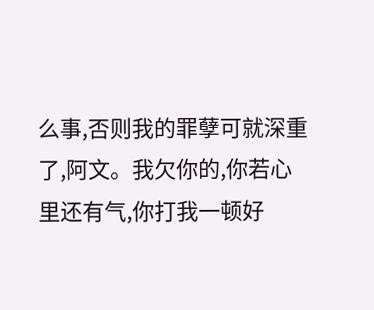么事,否则我的罪孽可就深重了,阿文。我欠你的,你若心里还有气,你打我一顿好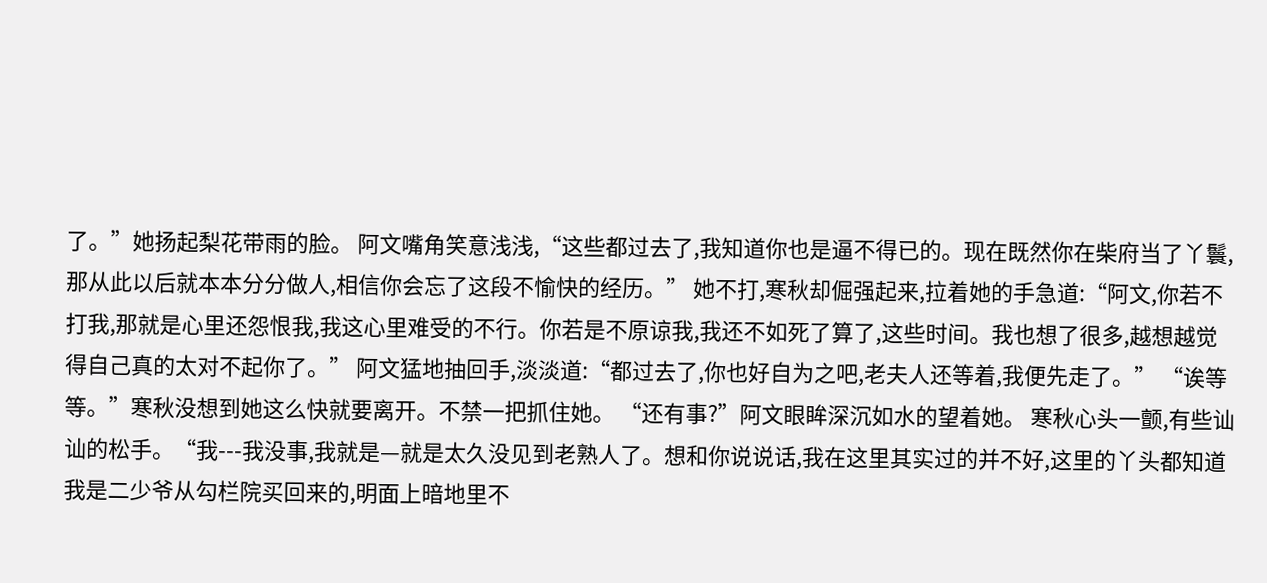了。”她扬起梨花带雨的脸。 阿文嘴角笑意浅浅,“这些都过去了,我知道你也是逼不得已的。现在既然你在柴府当了丫鬟,那从此以后就本本分分做人,相信你会忘了这段不愉快的经历。” 她不打,寒秋却倔强起来,拉着她的手急道:“阿文,你若不打我,那就是心里还怨恨我,我这心里难受的不行。你若是不原谅我,我还不如死了算了,这些时间。我也想了很多,越想越觉得自己真的太对不起你了。” 阿文猛地抽回手,淡淡道:“都过去了,你也好自为之吧,老夫人还等着,我便先走了。” “诶等等。”寒秋没想到她这么快就要离开。不禁一把抓住她。 “还有事?”阿文眼眸深沉如水的望着她。 寒秋心头一颤,有些讪讪的松手。“我---我没事,我就是—就是太久没见到老熟人了。想和你说说话,我在这里其实过的并不好,这里的丫头都知道我是二少爷从勾栏院买回来的,明面上暗地里不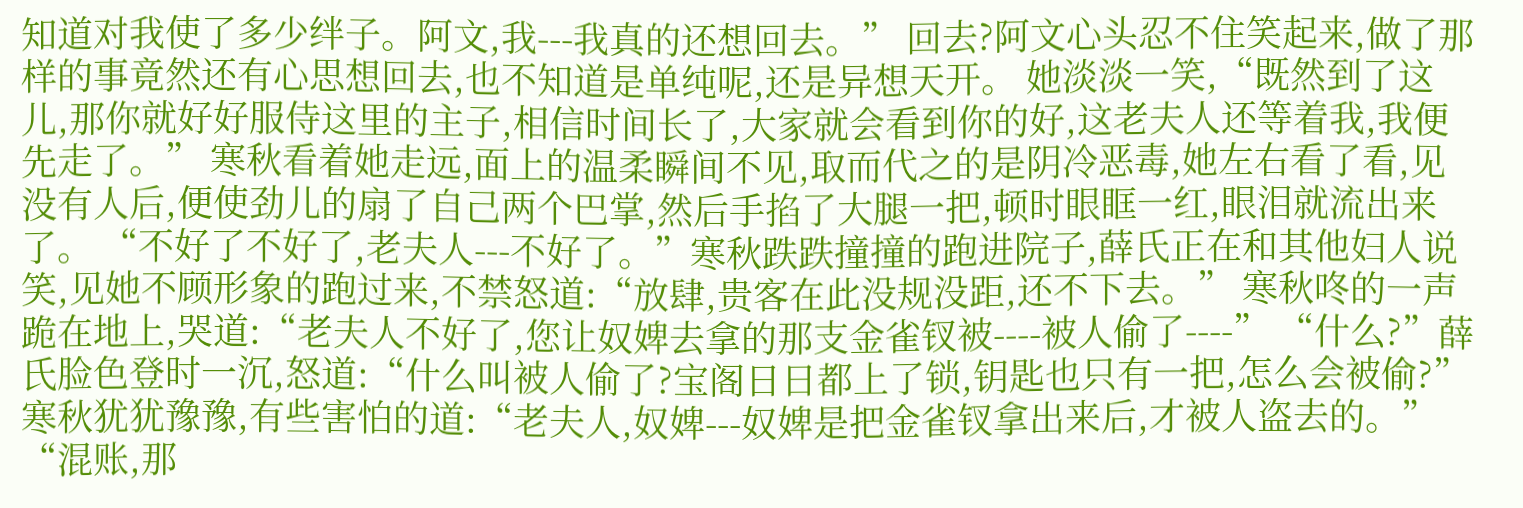知道对我使了多少绊子。阿文,我---我真的还想回去。” 回去?阿文心头忍不住笑起来,做了那样的事竟然还有心思想回去,也不知道是单纯呢,还是异想天开。 她淡淡一笑,“既然到了这儿,那你就好好服侍这里的主子,相信时间长了,大家就会看到你的好,这老夫人还等着我,我便先走了。” 寒秋看着她走远,面上的温柔瞬间不见,取而代之的是阴冷恶毒,她左右看了看,见没有人后,便使劲儿的扇了自己两个巴掌,然后手掐了大腿一把,顿时眼眶一红,眼泪就流出来了。 “不好了不好了,老夫人---不好了。”寒秋跌跌撞撞的跑进院子,薛氏正在和其他妇人说笑,见她不顾形象的跑过来,不禁怒道:“放肆,贵客在此没规没距,还不下去。” 寒秋咚的一声跪在地上,哭道:“老夫人不好了,您让奴婢去拿的那支金雀钗被----被人偷了----” “什么?”薛氏脸色登时一沉,怒道:“什么叫被人偷了?宝阁日日都上了锁,钥匙也只有一把,怎么会被偷?” 寒秋犹犹豫豫,有些害怕的道:“老夫人,奴婢---奴婢是把金雀钗拿出来后,才被人盗去的。” “混账,那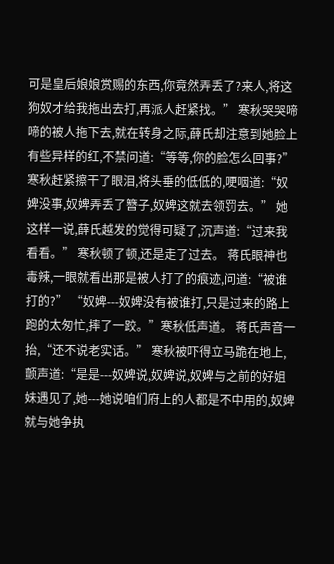可是皇后娘娘赏赐的东西,你竟然弄丢了?来人,将这狗奴才给我拖出去打,再派人赶紧找。” 寒秋哭哭啼啼的被人拖下去,就在转身之际,薛氏却注意到她脸上有些异样的红,不禁问道:“等等,你的脸怎么回事?” 寒秋赶紧擦干了眼泪,将头垂的低低的,哽咽道:“奴婢没事,奴婢弄丢了簪子,奴婢这就去领罚去。” 她这样一说,薛氏越发的觉得可疑了,沉声道:“过来我看看。” 寒秋顿了顿,还是走了过去。 蒋氏眼神也毒辣,一眼就看出那是被人打了的痕迹,问道:“被谁打的?” “奴婢---奴婢没有被谁打,只是过来的路上跑的太匆忙,摔了一跤。”寒秋低声道。 蒋氏声音一抬,“还不说老实话。” 寒秋被吓得立马跪在地上,颤声道:“是是---奴婢说,奴婢说,奴婢与之前的好姐妹遇见了,她---她说咱们府上的人都是不中用的,奴婢就与她争执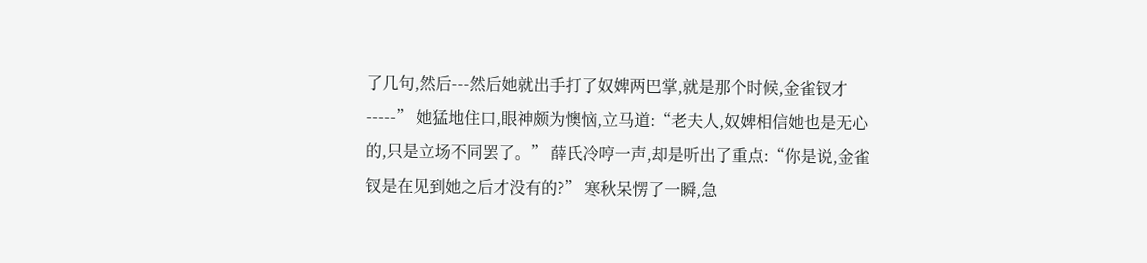了几句,然后---然后她就出手打了奴婢两巴掌,就是那个时候,金雀钗才-----” 她猛地住口,眼神颇为懊恼,立马道:“老夫人,奴婢相信她也是无心的,只是立场不同罢了。” 薛氏冷哼一声,却是听出了重点:“你是说,金雀钗是在见到她之后才没有的?” 寒秋呆愣了一瞬,急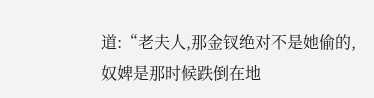道:“老夫人,那金钗绝对不是她偷的,奴婢是那时候跌倒在地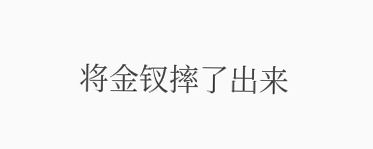将金钗摔了出来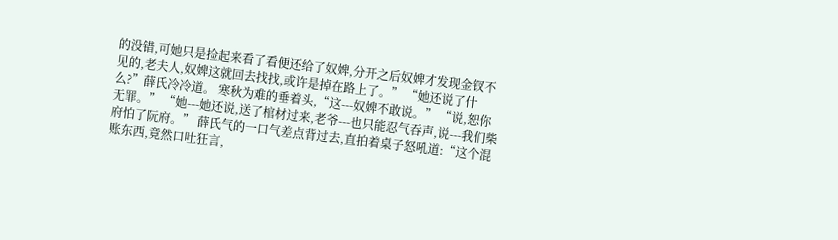的没错,可她只是捡起来看了看便还给了奴婢,分开之后奴婢才发现金钗不见的,老夫人,奴婢这就回去找找,或许是掉在路上了。” “她还说了什么?”薛氏冷冷道。 寒秋为难的垂着头,“这---奴婢不敢说。” “说,恕你无罪。” “她---她还说,送了棺材过来,老爷---也只能忍气吞声,说---我们柴府怕了阮府。” 薛氏气的一口气差点背过去,直拍着桌子怒吼道:“这个混账东西,竟然口吐狂言,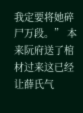我定要将她碎尸万段。” 本来阮府送了棺材过来这已经让薛氏气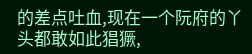的差点吐血,现在一个阮府的丫头都敢如此猖獗,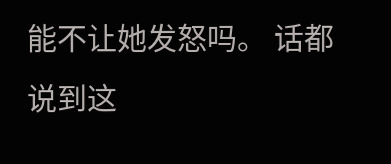能不让她发怒吗。 话都说到这